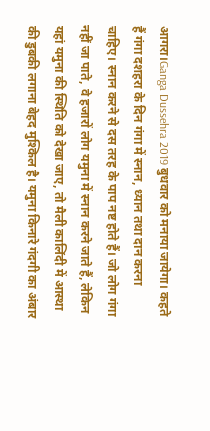आगरा।Ganga Dussehra 2019 बुधवार को मनाया जायेगा। कहते हैं गंगा दशहरा के दिन गंगा में स्नान, ध्यान तथा दान करना चाहिए। स्नान करने से दस तरह के पाप नष्ट होते हैं। जो लोग गंगा नहीं जा पाते, वे हजारों लोग यमुना में स्नान करने जाते हैं, लेकिन यहां यमुना की स्थिति को देखा जाए, तो मैली कालिंदी में आस्था की डुबकी लगाना बेहद मुश्किल है। यमुना किनारे गंदगी का अंबार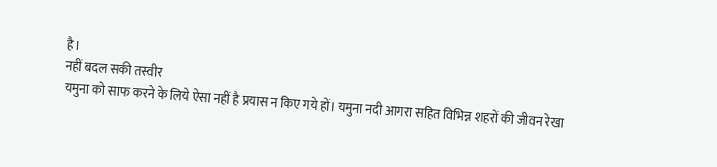है।
नहीं बदल सकी तस्वीर
यमुना को साफ करने के लिये ऐसा नहीं है प्रयास न किए गये हों। यमुना नदी आगरा सहित विभिन्न शहरों की जीवन रेखा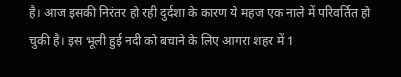है। आज इसकी निरंतर हो रही दुर्दशा के कारण ये महज एक नाले में परिवर्तित हो चुकी है। इस भूली हुई नदी को बचाने के लिए आगरा शहर में 1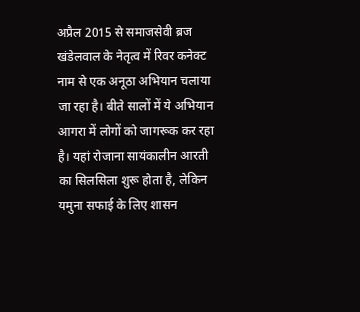अप्रैल 2015 से समाजसेवी ब्रज खंडेलवाल के नेतृत्व में रिवर कनेक्ट नाम से एक अनूठा अभियान चलाया जा रहा है। बीते सालों में ये अभियान आगरा में लोगों को जागरूक कर रहा है। यहां रोजाना सायंकालीन आरती का सिलसिला शुरू होता है, लेकिन यमुना सफाई के लिए शासन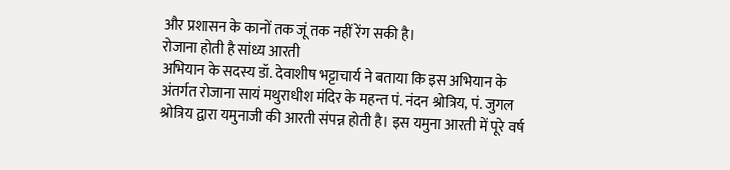और प्रशासन के कानों तक जूं तक नहीं रेंग सकी है।
रोजाना होती है सांध्य आरती
अभियान के सदस्य डॉ. देवाशीष भट्टाचार्य ने बताया कि इस अभियान के अंतर्गत रोजाना सायं मथुराधीश मंदिर के महन्त पं. नंदन श्रोत्रिय, पं. जुगल श्रोत्रिय द्वारा यमुनाजी की आरती संपन्न होती है। इस यमुना आरती में पूरे वर्ष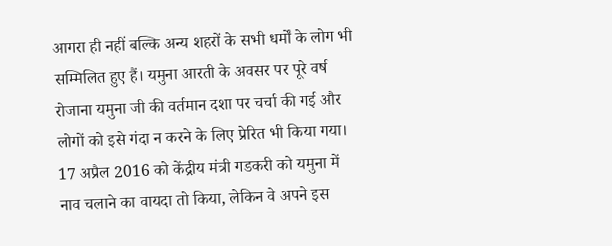आगरा ही नहीं बल्कि अन्य शहरों के सभी धर्मों के लोग भी सम्मिलित हुए हैं। यमुना आरती के अवसर पर पूरे वर्ष रोजाना यमुना जी की वर्तमान दशा पर चर्चा की गई और लोगों को इसे गंदा न करने के लिए प्रेरित भी किया गया। 17 अप्रैल 2016 को केंद्रीय मंत्री गडकरी को यमुना में नाव चलाने का वायदा तो किया, लेकिन वे अपने इस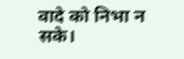वादे को निभा न सके।